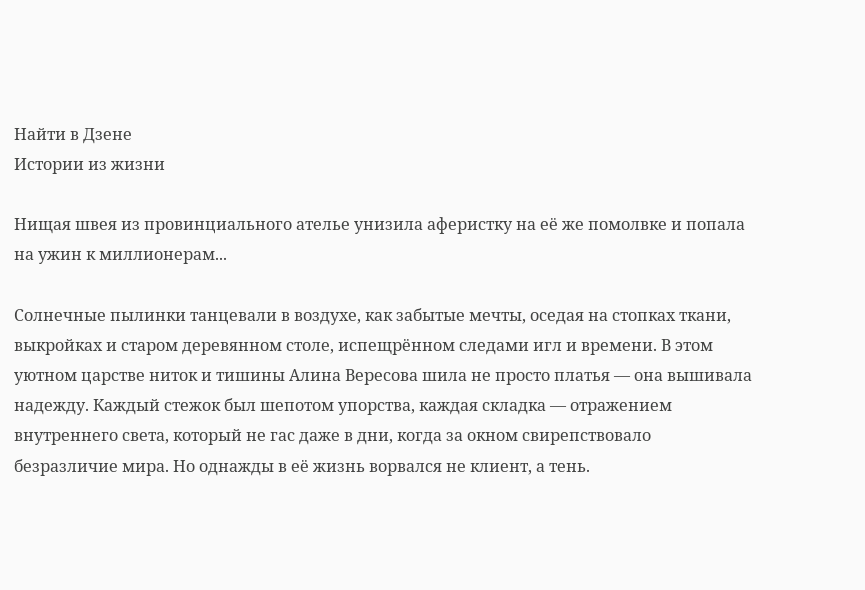Найти в Дзене
Истории из жизни

Нищая швея из провинциального ателье унизила аферистку на её же помолвке и попала на ужин к миллионерам...

Солнечные пылинки танцевали в воздухе, как забытые мечты, оседая на стопках ткани, выкройках и старом деревянном столе, испещрённом следами игл и времени. В этом уютном царстве ниток и тишины Алина Вересова шила не просто платья — она вышивала надежду. Каждый стежок был шепотом упорства, каждая складка — отражением внутреннего света, который не гас даже в дни, когда за окном свирепствовало безразличие мира. Но однажды в её жизнь ворвался не клиент, а тень.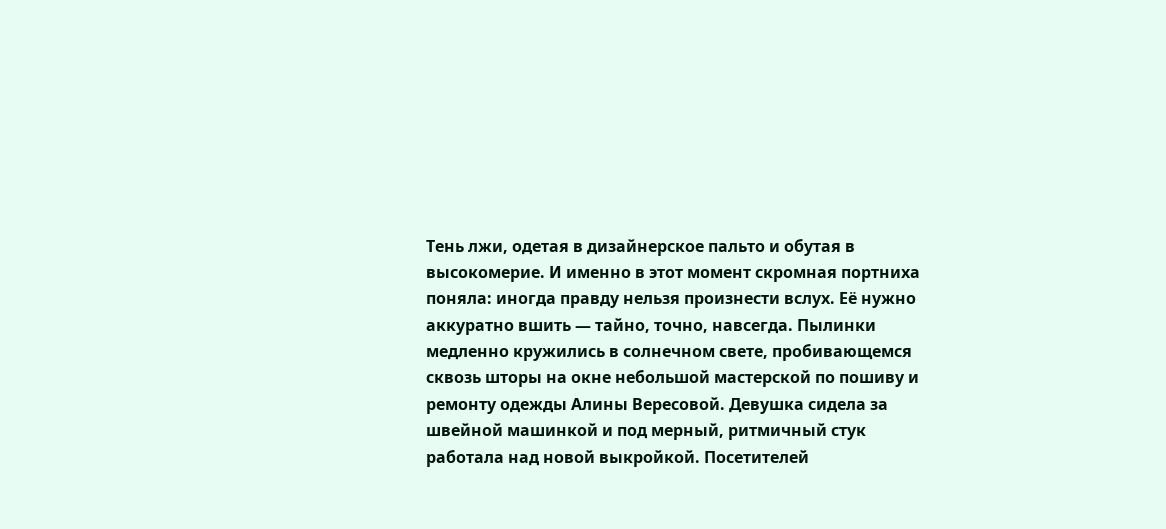Тень лжи, одетая в дизайнерское пальто и обутая в высокомерие. И именно в этот момент скромная портниха поняла: иногда правду нельзя произнести вслух. Её нужно аккуратно вшить — тайно, точно, навсегда. Пылинки медленно кружились в солнечном свете, пробивающемся сквозь шторы на окне небольшой мастерской по пошиву и ремонту одежды Алины Вересовой. Девушка сидела за швейной машинкой и под мерный, ритмичный стук работала над новой выкройкой. Посетителей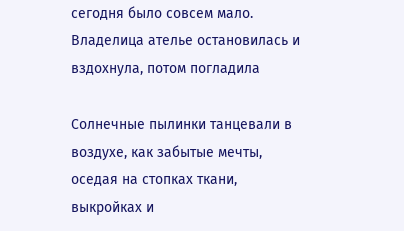сегодня было совсем мало. Владелица ателье остановилась и вздохнула, потом погладила

Солнечные пылинки танцевали в воздухе, как забытые мечты, оседая на стопках ткани, выкройках и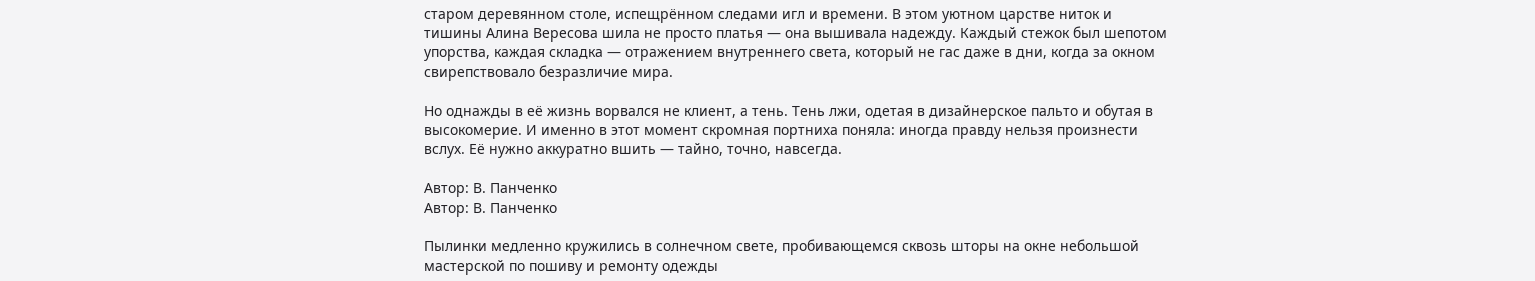старом деревянном столе, испещрённом следами игл и времени. В этом уютном царстве ниток и тишины Алина Вересова шила не просто платья — она вышивала надежду. Каждый стежок был шепотом упорства, каждая складка — отражением внутреннего света, который не гас даже в дни, когда за окном свирепствовало безразличие мира.

Но однажды в её жизнь ворвался не клиент, а тень. Тень лжи, одетая в дизайнерское пальто и обутая в высокомерие. И именно в этот момент скромная портниха поняла: иногда правду нельзя произнести вслух. Её нужно аккуратно вшить — тайно, точно, навсегда.

Автор: В. Панченко
Автор: В. Панченко

Пылинки медленно кружились в солнечном свете, пробивающемся сквозь шторы на окне небольшой мастерской по пошиву и ремонту одежды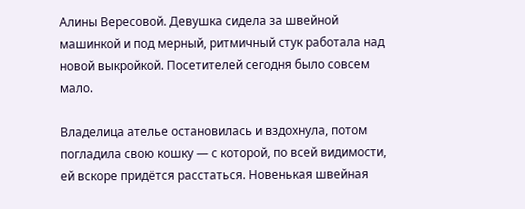Алины Вересовой. Девушка сидела за швейной машинкой и под мерный, ритмичный стук работала над новой выкройкой. Посетителей сегодня было совсем мало.

Владелица ателье остановилась и вздохнула, потом погладила свою кошку — с которой, по всей видимости, ей вскоре придётся расстаться. Новенькая швейная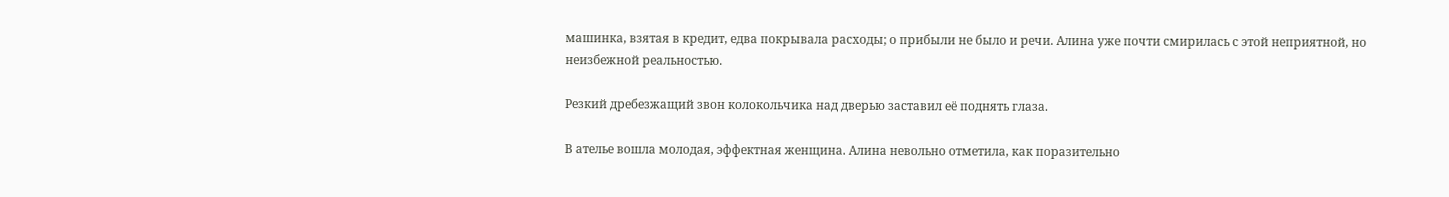машинка, взятая в кредит, едва покрывала расходы; о прибыли не было и речи. Алина уже почти смирилась с этой неприятной, но неизбежной реальностью.

Резкий дребезжащий звон колокольчика над дверью заставил её поднять глаза.

В ателье вошла молодая, эффектная женщина. Алина невольно отметила, как поразительно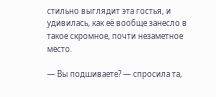стильно выглядит эта гостья, и удивилась, как её вообще занесло в такое скромное, почти незаметное место.

— Вы подшиваете? — спросила та,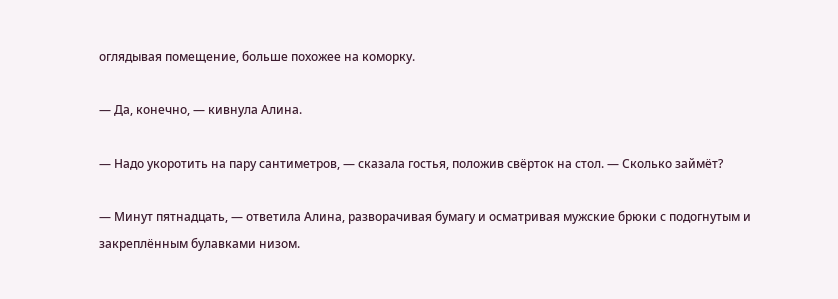оглядывая помещение, больше похожее на коморку.

— Да, конечно, — кивнула Алина.

— Надо укоротить на пару сантиметров, — сказала гостья, положив свёрток на стол. — Сколько займёт?

— Минут пятнадцать, — ответила Алина, разворачивая бумагу и осматривая мужские брюки с подогнутым и закреплённым булавками низом.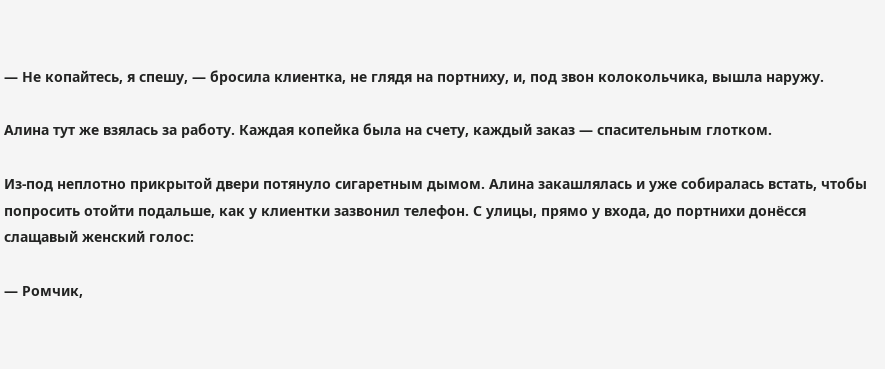— Не копайтесь, я спешу, — бросила клиентка, не глядя на портниху, и, под звон колокольчика, вышла наружу.

Алина тут же взялась за работу. Каждая копейка была на счету, каждый заказ — спасительным глотком.

Из-под неплотно прикрытой двери потянуло сигаретным дымом. Алина закашлялась и уже собиралась встать, чтобы попросить отойти подальше, как у клиентки зазвонил телефон. С улицы, прямо у входа, до портнихи донёсся слащавый женский голос:

— Ромчик,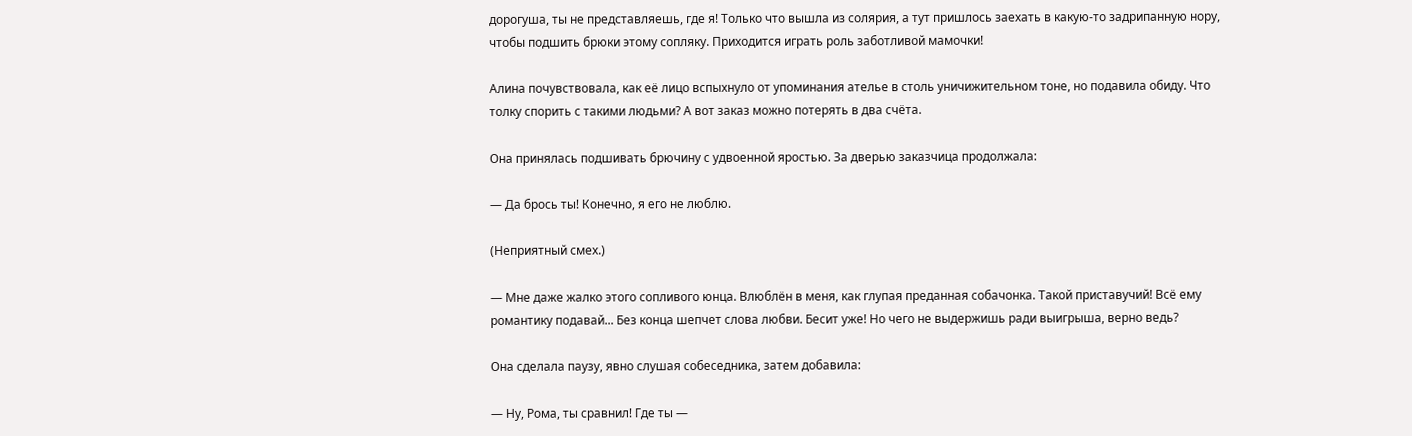дорогуша, ты не представляешь, где я! Только что вышла из солярия, а тут пришлось заехать в какую-то задрипанную нору, чтобы подшить брюки этому сопляку. Приходится играть роль заботливой мамочки!

Алина почувствовала, как её лицо вспыхнуло от упоминания ателье в столь уничижительном тоне, но подавила обиду. Что толку спорить с такими людьми? А вот заказ можно потерять в два счёта.

Она принялась подшивать брючину с удвоенной яростью. За дверью заказчица продолжала:

— Да брось ты! Конечно, я его не люблю.

(Неприятный смех.)

— Мне даже жалко этого сопливого юнца. Влюблён в меня, как глупая преданная собачонка. Такой приставучий! Всё ему романтику подавай... Без конца шепчет слова любви. Бесит уже! Но чего не выдержишь ради выигрыша, верно ведь?

Она сделала паузу, явно слушая собеседника, затем добавила:

— Ну, Рома, ты сравнил! Где ты —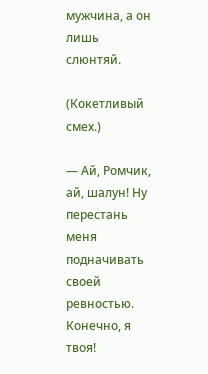мужчина, а он лишь слюнтяй.

(Кокетливый смех.)

— Ай, Ромчик, ай, шалун! Ну перестань меня подначивать своей ревностью. Конечно, я твоя!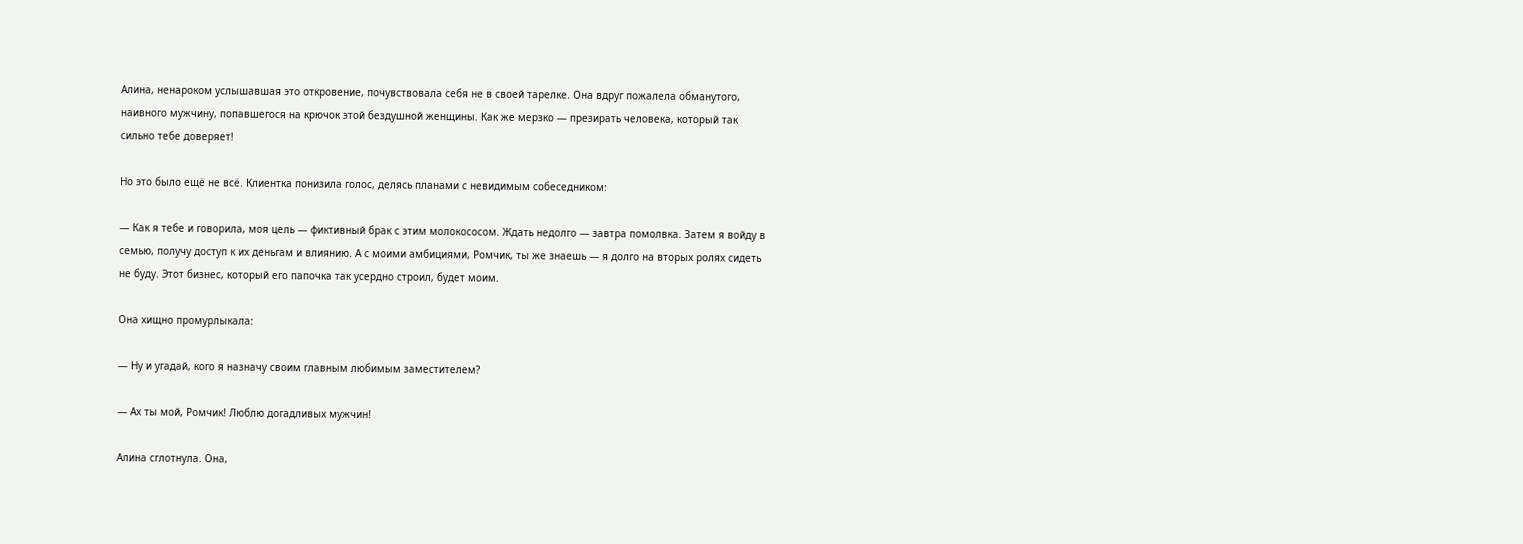Алина, ненароком услышавшая это откровение, почувствовала себя не в своей тарелке. Она вдруг пожалела обманутого, наивного мужчину, попавшегося на крючок этой бездушной женщины. Как же мерзко — презирать человека, который так сильно тебе доверяет!

Но это было ещё не всё. Клиентка понизила голос, делясь планами с невидимым собеседником:

— Как я тебе и говорила, моя цель — фиктивный брак с этим молокососом. Ждать недолго — завтра помолвка. Затем я войду в семью, получу доступ к их деньгам и влиянию. А с моими амбициями, Ромчик, ты же знаешь — я долго на вторых ролях сидеть не буду. Этот бизнес, который его папочка так усердно строил, будет моим.

Она хищно промурлыкала:

— Ну и угадай, кого я назначу своим главным любимым заместителем?

— Ах ты мой, Ромчик! Люблю догадливых мужчин!

Алина сглотнула. Она,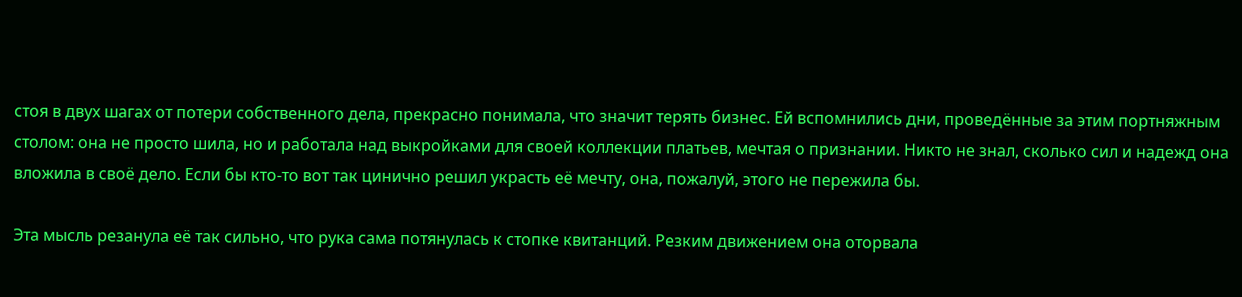стоя в двух шагах от потери собственного дела, прекрасно понимала, что значит терять бизнес. Ей вспомнились дни, проведённые за этим портняжным столом: она не просто шила, но и работала над выкройками для своей коллекции платьев, мечтая о признании. Никто не знал, сколько сил и надежд она вложила в своё дело. Если бы кто-то вот так цинично решил украсть её мечту, она, пожалуй, этого не пережила бы.

Эта мысль резанула её так сильно, что рука сама потянулась к стопке квитанций. Резким движением она оторвала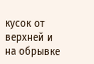кусок от верхней и на обрывке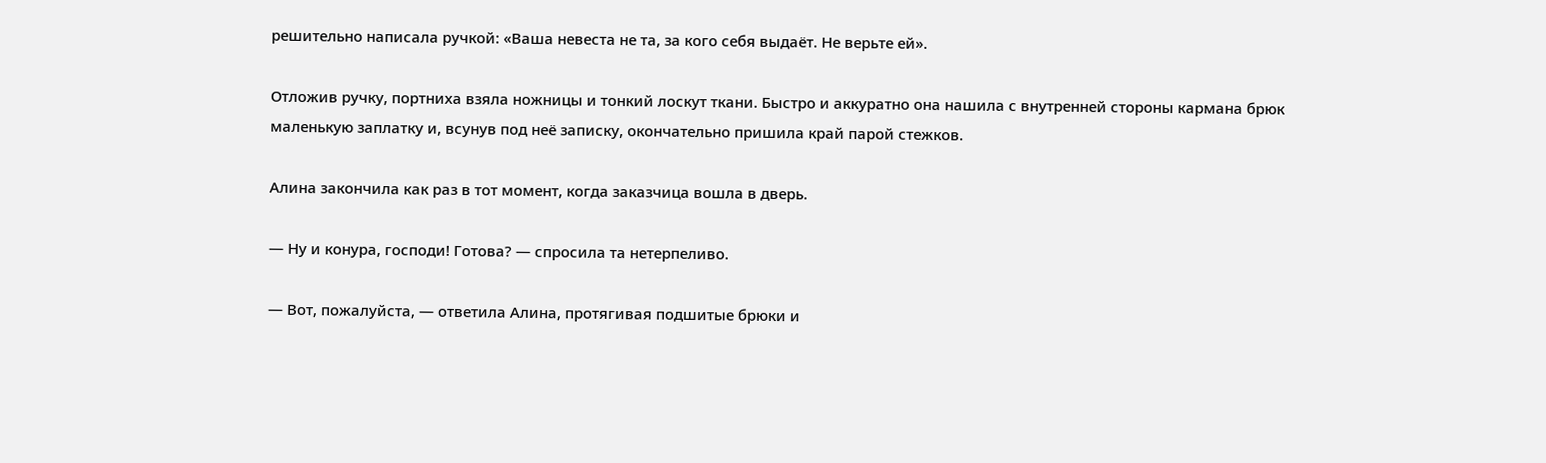решительно написала ручкой: «Ваша невеста не та, за кого себя выдаёт. Не верьте ей».

Отложив ручку, портниха взяла ножницы и тонкий лоскут ткани. Быстро и аккуратно она нашила с внутренней стороны кармана брюк маленькую заплатку и, всунув под неё записку, окончательно пришила край парой стежков.

Алина закончила как раз в тот момент, когда заказчица вошла в дверь.

— Ну и конура, господи! Готова? — спросила та нетерпеливо.

— Вот, пожалуйста, — ответила Алина, протягивая подшитые брюки и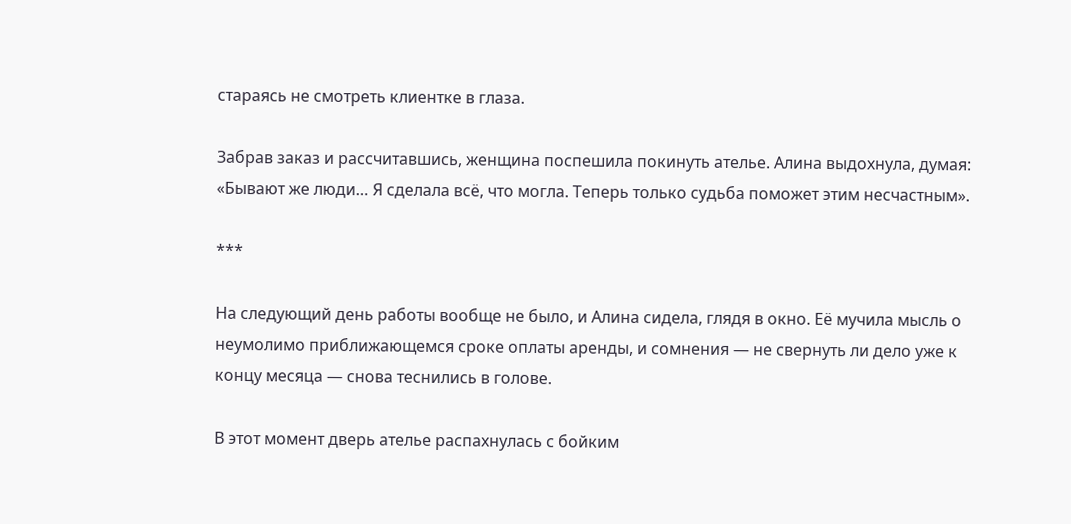стараясь не смотреть клиентке в глаза.

Забрав заказ и рассчитавшись, женщина поспешила покинуть ателье. Алина выдохнула, думая: «Бывают же люди… Я сделала всё, что могла. Теперь только судьба поможет этим несчастным».

***

На следующий день работы вообще не было, и Алина сидела, глядя в окно. Её мучила мысль о неумолимо приближающемся сроке оплаты аренды, и сомнения — не свернуть ли дело уже к концу месяца — снова теснились в голове.

В этот момент дверь ателье распахнулась с бойким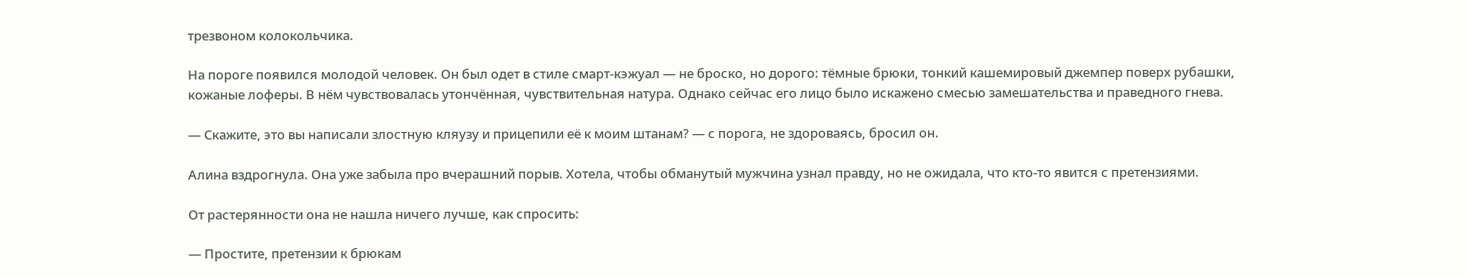трезвоном колокольчика.

На пороге появился молодой человек. Он был одет в стиле смарт-кэжуал — не броско, но дорого: тёмные брюки, тонкий кашемировый джемпер поверх рубашки, кожаные лоферы. В нём чувствовалась утончённая, чувствительная натура. Однако сейчас его лицо было искажено смесью замешательства и праведного гнева.

— Скажите, это вы написали злостную кляузу и прицепили её к моим штанам? — с порога, не здороваясь, бросил он.

Алина вздрогнула. Она уже забыла про вчерашний порыв. Хотела, чтобы обманутый мужчина узнал правду, но не ожидала, что кто-то явится с претензиями.

От растерянности она не нашла ничего лучше, как спросить:

— Простите, претензии к брюкам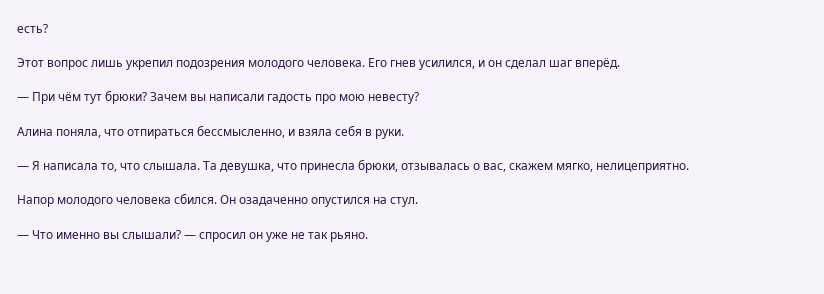есть?

Этот вопрос лишь укрепил подозрения молодого человека. Его гнев усилился, и он сделал шаг вперёд.

— При чём тут брюки? Зачем вы написали гадость про мою невесту?

Алина поняла, что отпираться бессмысленно, и взяла себя в руки.

— Я написала то, что слышала. Та девушка, что принесла брюки, отзывалась о вас, скажем мягко, нелицеприятно.

Напор молодого человека сбился. Он озадаченно опустился на стул.

— Что именно вы слышали? — спросил он уже не так рьяно.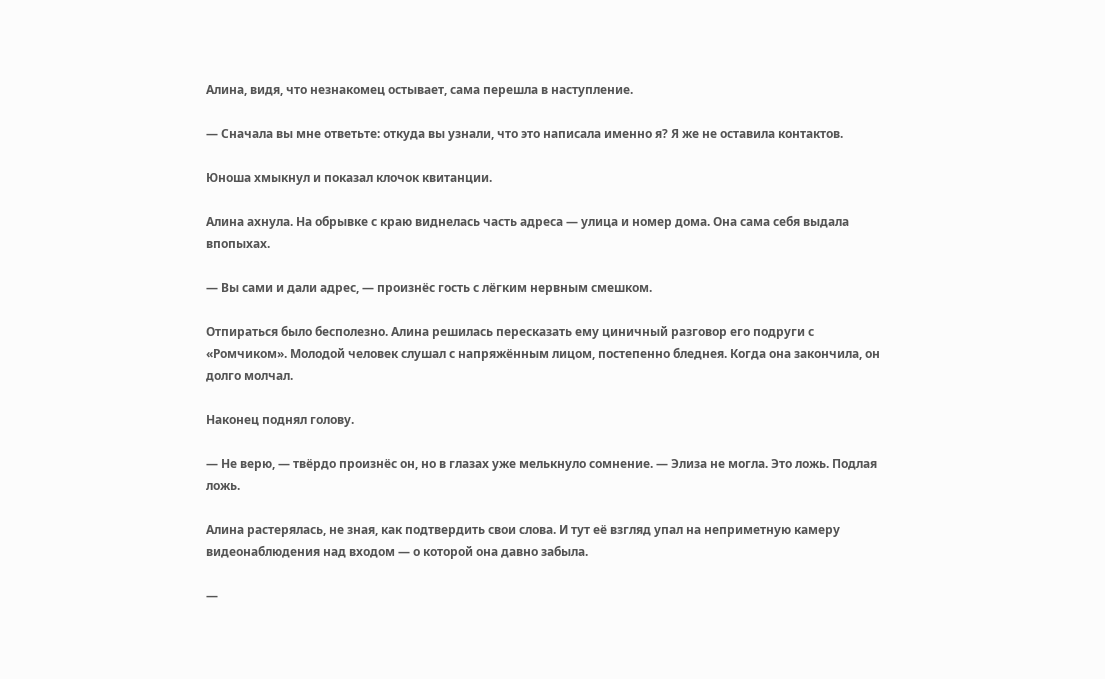Алина, видя, что незнакомец остывает, сама перешла в наступление.

— Сначала вы мне ответьте: откуда вы узнали, что это написала именно я? Я же не оставила контактов.

Юноша хмыкнул и показал клочок квитанции.

Алина ахнула. На обрывке с краю виднелась часть адреса — улица и номер дома. Она сама себя выдала впопыхах.

— Вы сами и дали адрес, — произнёс гость с лёгким нервным смешком.

Отпираться было бесполезно. Алина решилась пересказать ему циничный разговор его подруги с «Ромчиком». Молодой человек слушал с напряжённым лицом, постепенно бледнея. Когда она закончила, он долго молчал.

Наконец поднял голову.

— Не верю, — твёрдо произнёс он, но в глазах уже мелькнуло сомнение. — Элиза не могла. Это ложь. Подлая ложь.

Алина растерялась, не зная, как подтвердить свои слова. И тут её взгляд упал на неприметную камеру видеонаблюдения над входом — о которой она давно забыла.

—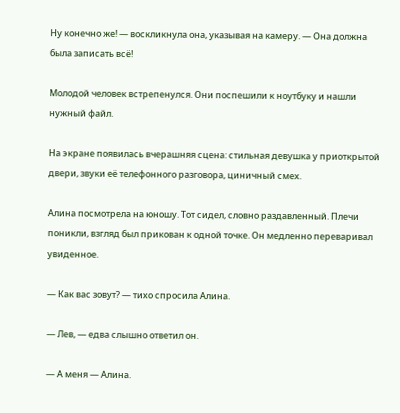Ну конечно же! — воскликнула она, указывая на камеру. — Она должна была записать всё!

Молодой человек встрепенулся. Они поспешили к ноутбуку и нашли нужный файл.

На экране появилась вчерашняя сцена: стильная девушка у приоткрытой двери, звуки её телефонного разговора, циничный смех.

Алина посмотрела на юношу. Тот сидел, словно раздавленный. Плечи поникли, взгляд был прикован к одной точке. Он медленно переваривал увиденное.

— Как вас зовут? — тихо спросила Алина.

— Лев, — едва слышно ответил он.

— А меня — Алина.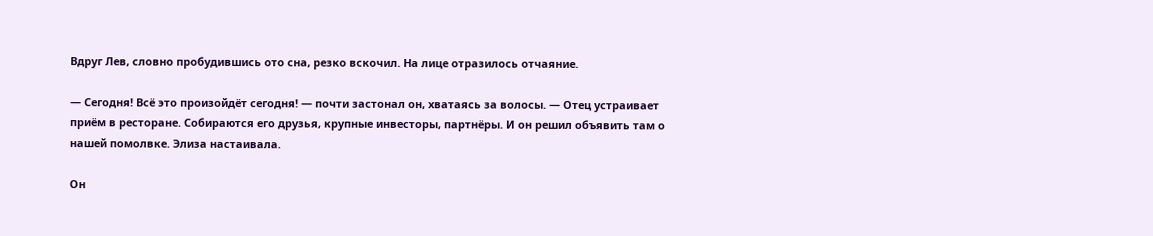Вдруг Лев, словно пробудившись ото сна, резко вскочил. На лице отразилось отчаяние.

— Сегодня! Всё это произойдёт сегодня! — почти застонал он, хватаясь за волосы. — Отец устраивает приём в ресторане. Собираются его друзья, крупные инвесторы, партнёры. И он решил объявить там о нашей помолвке. Элиза настаивала.

Он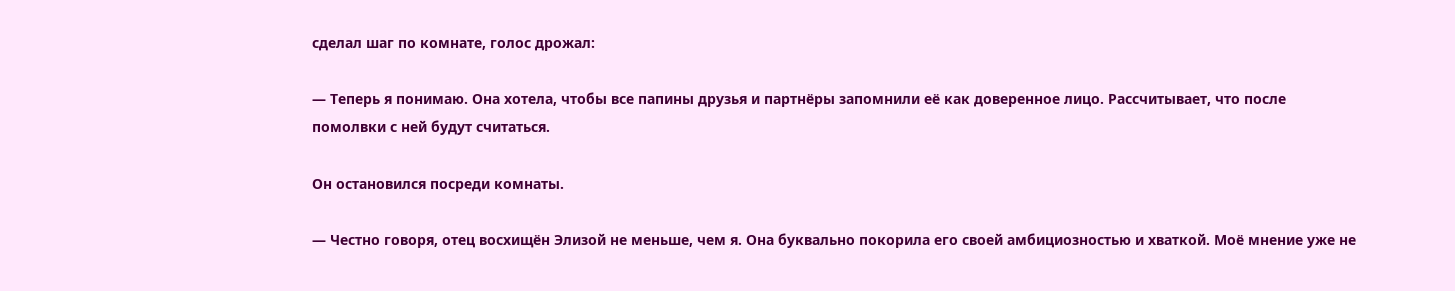сделал шаг по комнате, голос дрожал:

— Теперь я понимаю. Она хотела, чтобы все папины друзья и партнёры запомнили её как доверенное лицо. Рассчитывает, что после помолвки с ней будут считаться.

Он остановился посреди комнаты.

— Честно говоря, отец восхищён Элизой не меньше, чем я. Она буквально покорила его своей амбициозностью и хваткой. Моё мнение уже не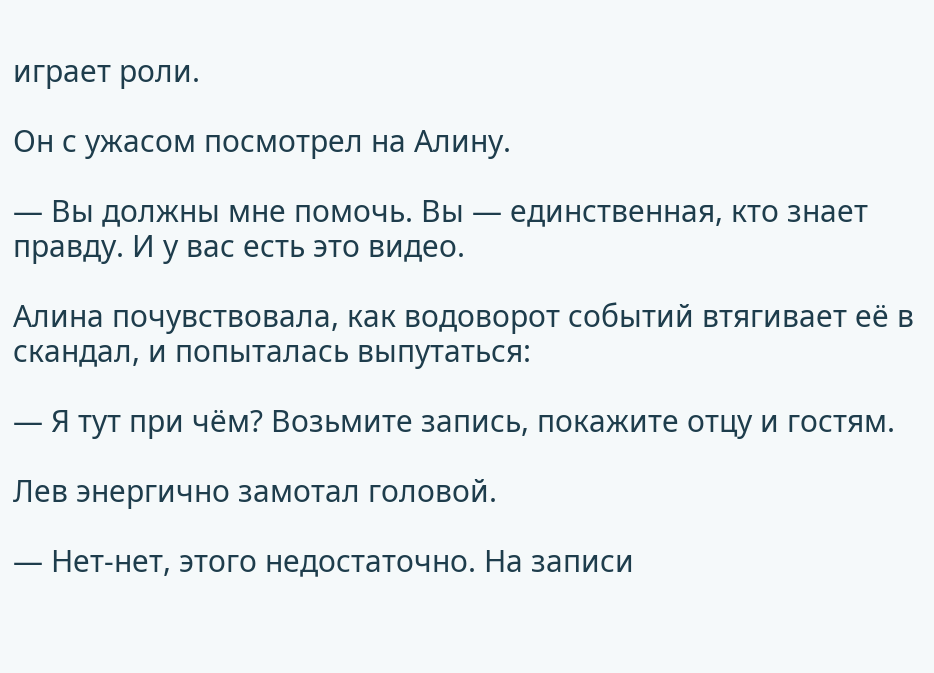играет роли.

Он с ужасом посмотрел на Алину.

— Вы должны мне помочь. Вы — единственная, кто знает правду. И у вас есть это видео.

Алина почувствовала, как водоворот событий втягивает её в скандал, и попыталась выпутаться:

— Я тут при чём? Возьмите запись, покажите отцу и гостям.

Лев энергично замотал головой.

— Нет-нет, этого недостаточно. На записи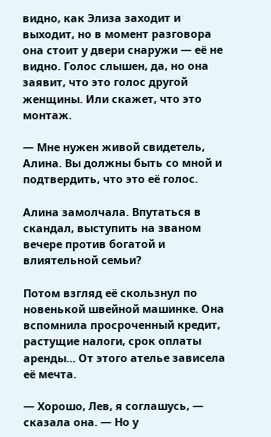видно, как Элиза заходит и выходит, но в момент разговора она стоит у двери снаружи — её не видно. Голос слышен, да, но она заявит, что это голос другой женщины. Или скажет, что это монтаж.

— Мне нужен живой свидетель, Алина. Вы должны быть со мной и подтвердить, что это её голос.

Алина замолчала. Впутаться в скандал, выступить на званом вечере против богатой и влиятельной семьи?

Потом взгляд её скользнул по новенькой швейной машинке. Она вспомнила просроченный кредит, растущие налоги, срок оплаты аренды… От этого ателье зависела её мечта.

— Хорошо, Лев, я соглашусь, — сказала она. — Но у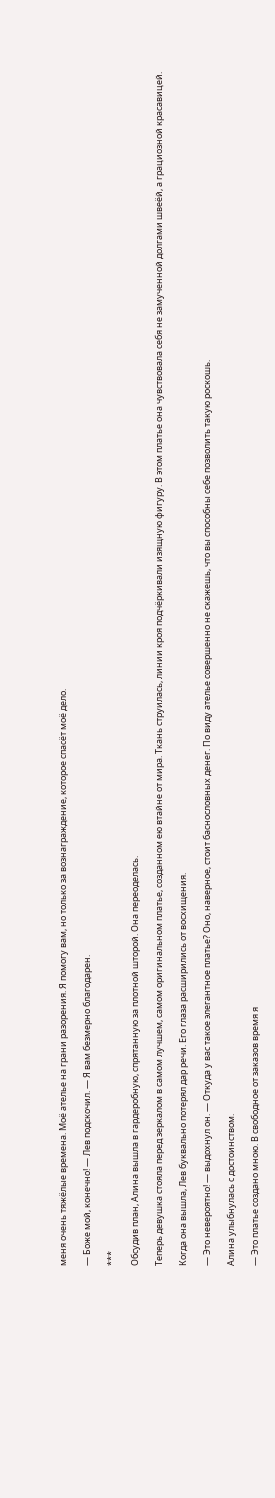меня очень тяжёлые времена. Моё ателье на грани разорения. Я помогу вам, но только за вознаграждение, которое спасёт моё дело.

— Боже мой, конечно! — Лев подскочил. — Я вам безмерно благодарен.

***

Обсудив план, Алина вышла в гардеробную, спрятанную за плотной шторой. Она переоделась.

Теперь девушка стояла перед зеркалом в самом лучшем, самом оригинальном платье, созданном ею втайне от мира. Ткань струилась, линии кроя подчёркивали изящную фигуру. В этом платье она чувствовала себя не замученной долгами швеёй, а грациозной красавицей.

Когда она вышла, Лев буквально потерял дар речи. Его глаза расширились от восхищения.

— Это невероятно! — выдохнул он. — Откуда у вас такое элегантное платье? Оно, наверное, стоит баснословных денег. По виду ателье совершенно не скажешь, что вы способны себе позволить такую роскошь.

Алина улыбнулась с достоинством.

— Это платье создано мною. В свободное от заказов время я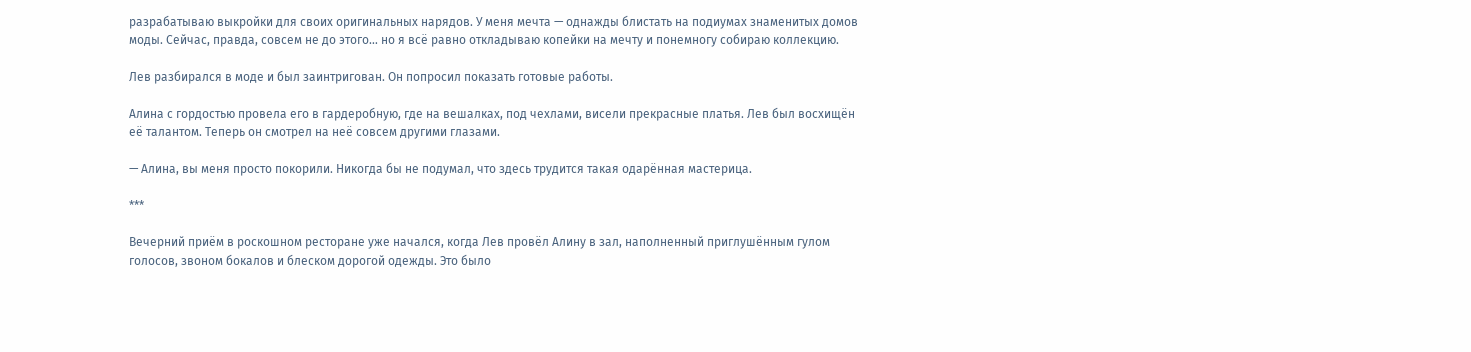разрабатываю выкройки для своих оригинальных нарядов. У меня мечта — однажды блистать на подиумах знаменитых домов моды. Сейчас, правда, совсем не до этого… но я всё равно откладываю копейки на мечту и понемногу собираю коллекцию.

Лев разбирался в моде и был заинтригован. Он попросил показать готовые работы.

Алина с гордостью провела его в гардеробную, где на вешалках, под чехлами, висели прекрасные платья. Лев был восхищён её талантом. Теперь он смотрел на неё совсем другими глазами.

— Алина, вы меня просто покорили. Никогда бы не подумал, что здесь трудится такая одарённая мастерица.

***

Вечерний приём в роскошном ресторане уже начался, когда Лев провёл Алину в зал, наполненный приглушённым гулом голосов, звоном бокалов и блеском дорогой одежды. Это было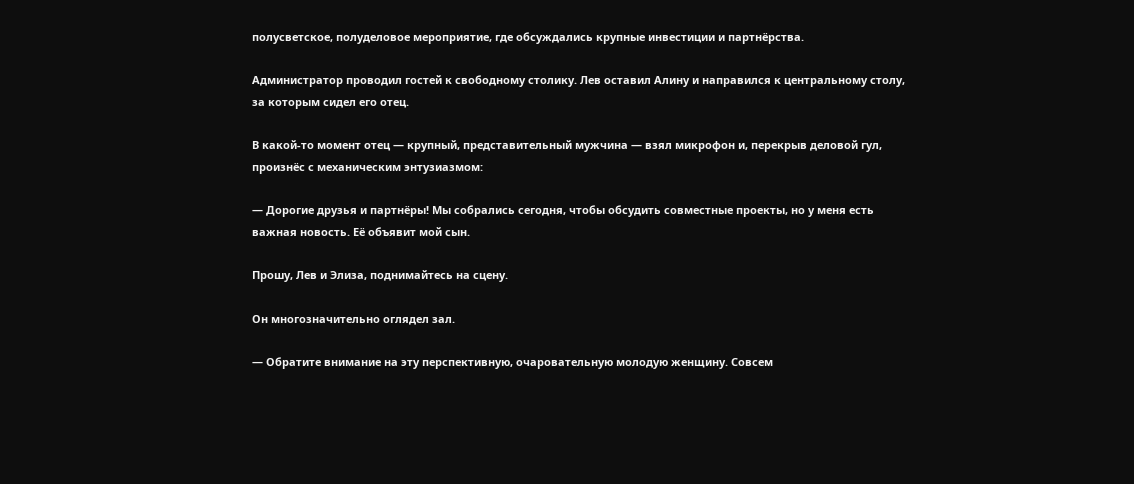полусветское, полуделовое мероприятие, где обсуждались крупные инвестиции и партнёрства.

Администратор проводил гостей к свободному столику. Лев оставил Алину и направился к центральному столу, за которым сидел его отец.

В какой-то момент отец — крупный, представительный мужчина — взял микрофон и, перекрыв деловой гул, произнёс с механическим энтузиазмом:

— Дорогие друзья и партнёры! Мы собрались сегодня, чтобы обсудить совместные проекты, но у меня есть важная новость. Её объявит мой сын.

Прошу, Лев и Элиза, поднимайтесь на сцену.

Он многозначительно оглядел зал.

— Обратите внимание на эту перспективную, очаровательную молодую женщину. Совсем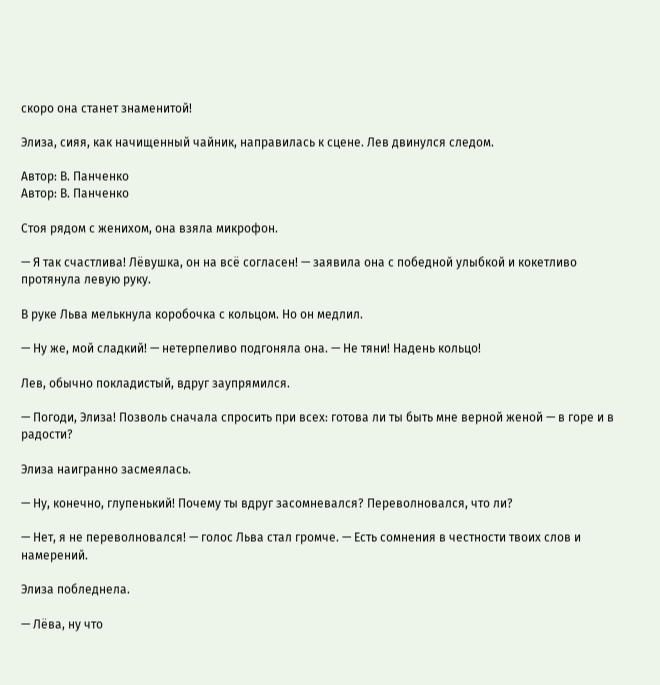скоро она станет знаменитой!

Элиза, сияя, как начищенный чайник, направилась к сцене. Лев двинулся следом.

Автор: В. Панченко
Автор: В. Панченко

Стоя рядом с женихом, она взяла микрофон.

— Я так счастлива! Лёвушка, он на всё согласен! — заявила она с победной улыбкой и кокетливо протянула левую руку.

В руке Льва мелькнула коробочка с кольцом. Но он медлил.

— Ну же, мой сладкий! — нетерпеливо подгоняла она. — Не тяни! Надень кольцо!

Лев, обычно покладистый, вдруг заупрямился.

— Погоди, Элиза! Позволь сначала спросить при всех: готова ли ты быть мне верной женой — в горе и в радости?

Элиза наигранно засмеялась.

— Ну, конечно, глупенький! Почему ты вдруг засомневался? Переволновался, что ли?

— Нет, я не переволновался! — голос Льва стал громче. — Есть сомнения в честности твоих слов и намерений.

Элиза побледнела.

— Лёва, ну что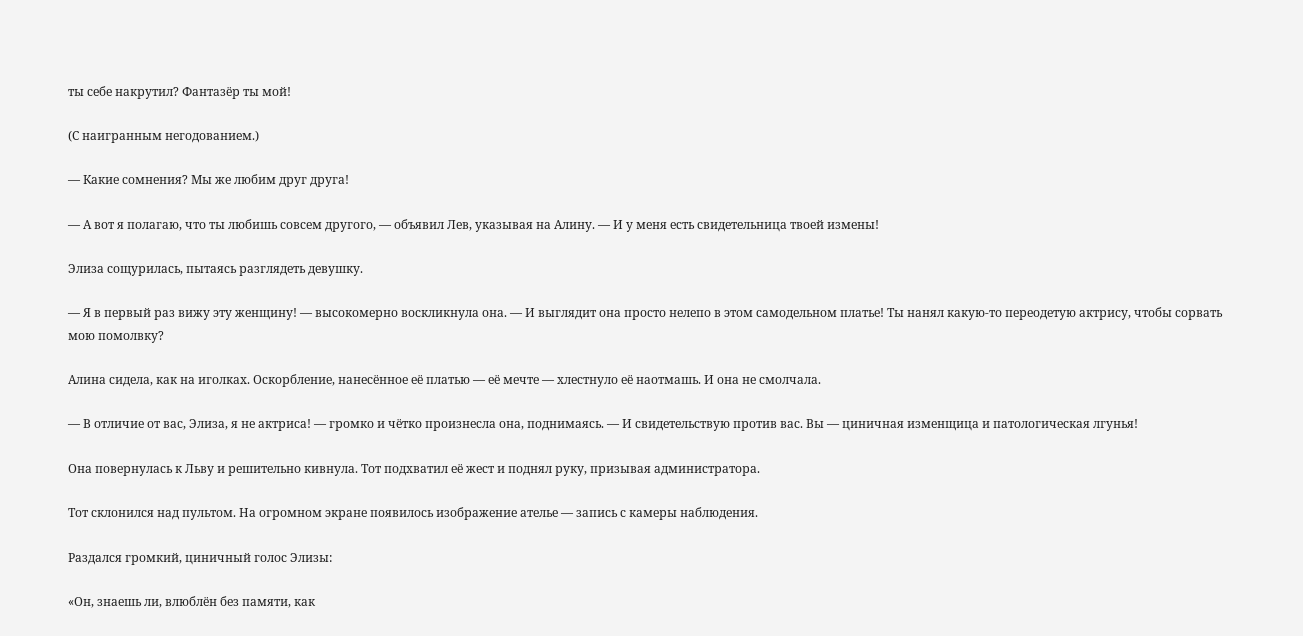ты себе накрутил? Фантазёр ты мой!

(С наигранным негодованием.)

— Какие сомнения? Мы же любим друг друга!

— А вот я полагаю, что ты любишь совсем другого, — объявил Лев, указывая на Алину. — И у меня есть свидетельница твоей измены!

Элиза сощурилась, пытаясь разглядеть девушку.

— Я в первый раз вижу эту женщину! — высокомерно воскликнула она. — И выглядит она просто нелепо в этом самодельном платье! Ты нанял какую-то переодетую актрису, чтобы сорвать мою помолвку?

Алина сидела, как на иголках. Оскорбление, нанесённое её платью — её мечте — хлестнуло её наотмашь. И она не смолчала.

— В отличие от вас, Элиза, я не актриса! — громко и чётко произнесла она, поднимаясь. — И свидетельствую против вас. Вы — циничная изменщица и патологическая лгунья!

Она повернулась к Льву и решительно кивнула. Тот подхватил её жест и поднял руку, призывая администратора.

Тот склонился над пультом. На огромном экране появилось изображение ателье — запись с камеры наблюдения.

Раздался громкий, циничный голос Элизы:

«Он, знаешь ли, влюблён без памяти, как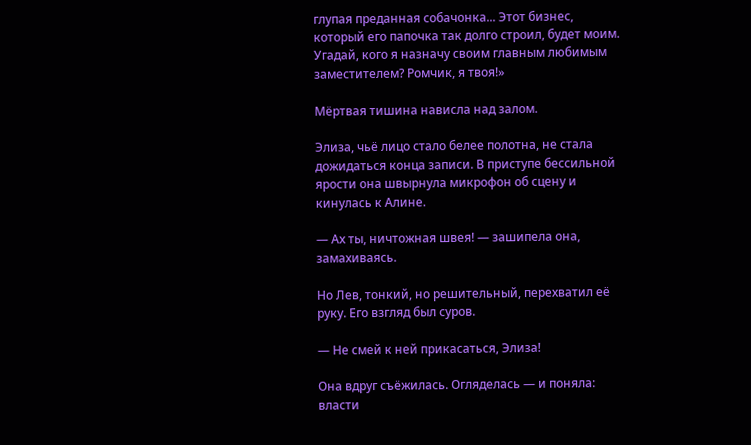глупая преданная собачонка... Этот бизнес, который его папочка так долго строил, будет моим. Угадай, кого я назначу своим главным любимым заместителем? Ромчик, я твоя!»

Мёртвая тишина нависла над залом.

Элиза, чьё лицо стало белее полотна, не стала дожидаться конца записи. В приступе бессильной ярости она швырнула микрофон об сцену и кинулась к Алине.

— Ах ты, ничтожная швея! — зашипела она, замахиваясь.

Но Лев, тонкий, но решительный, перехватил её руку. Его взгляд был суров.

— Не смей к ней прикасаться, Элиза!

Она вдруг съёжилась. Огляделась — и поняла: власти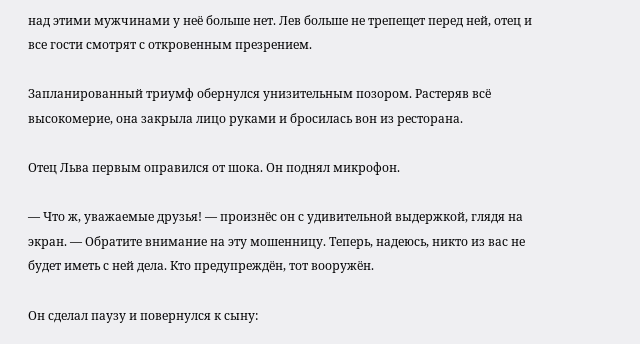над этими мужчинами у неё больше нет. Лев больше не трепещет перед ней, отец и все гости смотрят с откровенным презрением.

Запланированный триумф обернулся унизительным позором. Растеряв всё высокомерие, она закрыла лицо руками и бросилась вон из ресторана.

Отец Льва первым оправился от шока. Он поднял микрофон.

— Что ж, уважаемые друзья! — произнёс он с удивительной выдержкой, глядя на экран. — Обратите внимание на эту мошенницу. Теперь, надеюсь, никто из вас не будет иметь с ней дела. Кто предупреждён, тот вооружён.

Он сделал паузу и повернулся к сыну: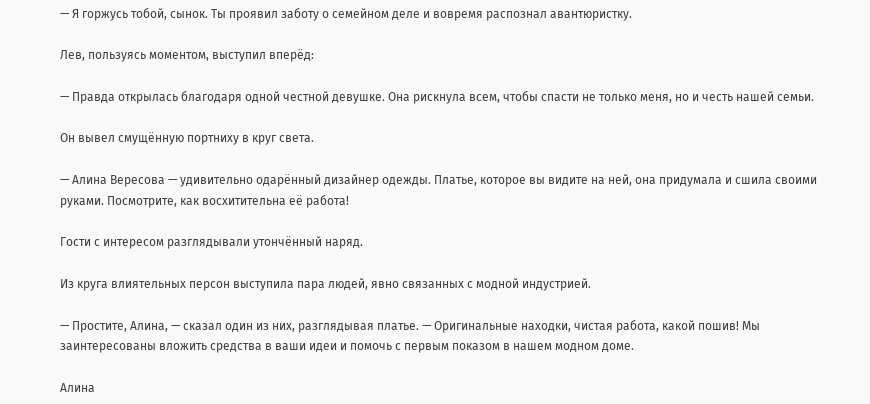— Я горжусь тобой, сынок. Ты проявил заботу о семейном деле и вовремя распознал авантюристку.

Лев, пользуясь моментом, выступил вперёд:

— Правда открылась благодаря одной честной девушке. Она рискнула всем, чтобы спасти не только меня, но и честь нашей семьи.

Он вывел смущённую портниху в круг света.

— Алина Вересова — удивительно одарённый дизайнер одежды. Платье, которое вы видите на ней, она придумала и сшила своими руками. Посмотрите, как восхитительна её работа!

Гости с интересом разглядывали утончённый наряд.

Из круга влиятельных персон выступила пара людей, явно связанных с модной индустрией.

— Простите, Алина, — сказал один из них, разглядывая платье. — Оригинальные находки, чистая работа, какой пошив! Мы заинтересованы вложить средства в ваши идеи и помочь с первым показом в нашем модном доме.

Алина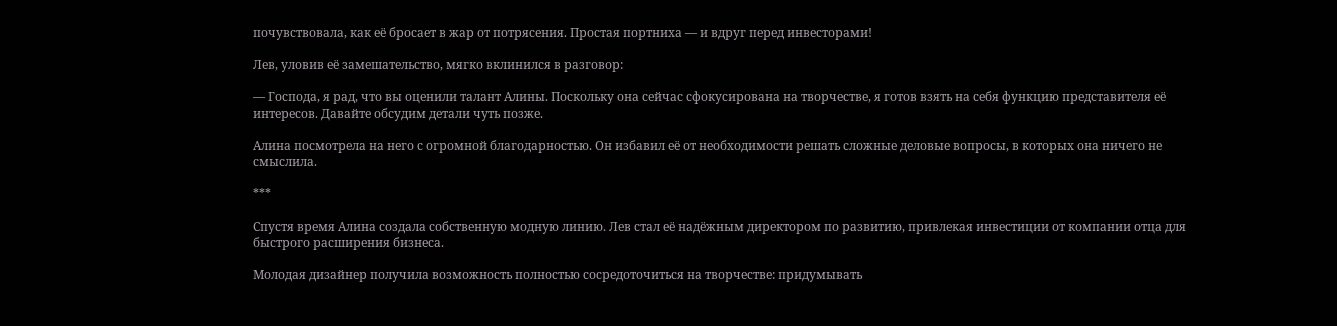почувствовала, как её бросает в жар от потрясения. Простая портниха — и вдруг перед инвесторами!

Лев, уловив её замешательство, мягко вклинился в разговор:

— Господа, я рад, что вы оценили талант Алины. Поскольку она сейчас сфокусирована на творчестве, я готов взять на себя функцию представителя её интересов. Давайте обсудим детали чуть позже.

Алина посмотрела на него с огромной благодарностью. Он избавил её от необходимости решать сложные деловые вопросы, в которых она ничего не смыслила.

***

Спустя время Алина создала собственную модную линию. Лев стал её надёжным директором по развитию, привлекая инвестиции от компании отца для быстрого расширения бизнеса.

Молодая дизайнер получила возможность полностью сосредоточиться на творчестве: придумывать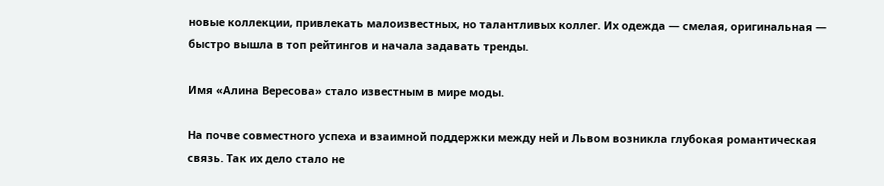новые коллекции, привлекать малоизвестных, но талантливых коллег. Их одежда — смелая, оригинальная — быстро вышла в топ рейтингов и начала задавать тренды.

Имя «Алина Вересова» стало известным в мире моды.

На почве совместного успеха и взаимной поддержки между ней и Львом возникла глубокая романтическая связь. Так их дело стало не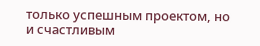только успешным проектом, но и счастливым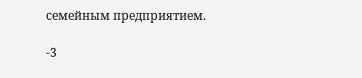семейным предприятием.

-3